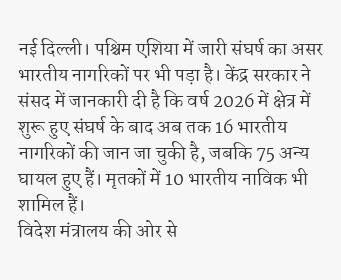नई दिल्ली। पश्चिम एशिया में जारी संघर्ष का असर भारतीय नागरिकों पर भी पड़ा है। केंद्र सरकार ने संसद में जानकारी दी है कि वर्ष 2026 में क्षेत्र में शुरू हुए संघर्ष के बाद अब तक 16 भारतीय नागरिकों की जान जा चुकी है, जबकि 75 अन्य घायल हुए हैं। मृतकों में 10 भारतीय नाविक भी शामिल हैं।
विदेश मंत्रालय की ओर से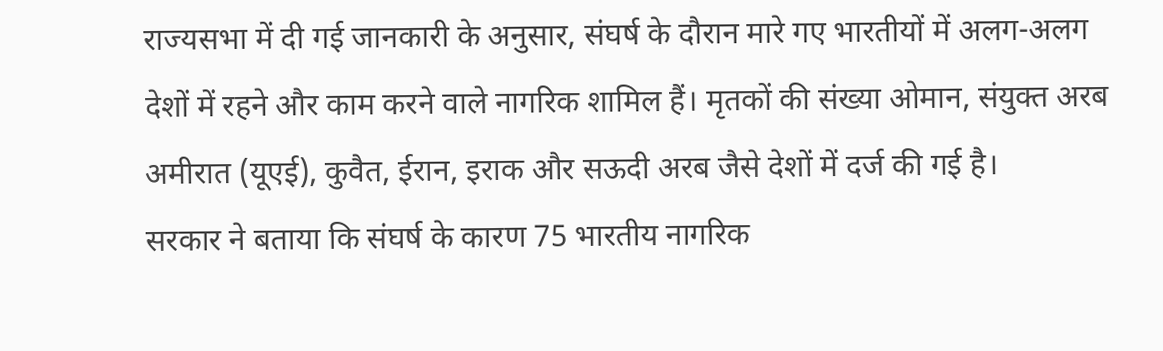राज्यसभा में दी गई जानकारी के अनुसार, संघर्ष के दौरान मारे गए भारतीयों में अलग-अलग देशों में रहने और काम करने वाले नागरिक शामिल हैं। मृतकों की संख्या ओमान, संयुक्त अरब अमीरात (यूएई), कुवैत, ईरान, इराक और सऊदी अरब जैसे देशों में दर्ज की गई है।
सरकार ने बताया कि संघर्ष के कारण 75 भारतीय नागरिक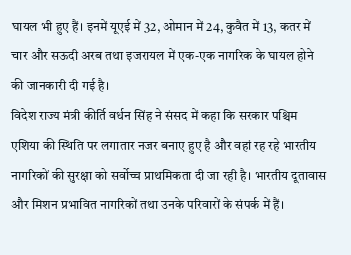घायल भी हुए हैं। इनमें यूएई में 32, ओमान में 24, कुवैत में 13, कतर में चार और सऊदी अरब तथा इजरायल में एक-एक नागरिक के घायल होने की जानकारी दी गई है।
विदेश राज्य मंत्री कीर्ति वर्धन सिंह ने संसद में कहा कि सरकार पश्चिम एशिया की स्थिति पर लगातार नजर बनाए हुए है और वहां रह रहे भारतीय नागरिकों की सुरक्षा को सर्वोच्च प्राथमिकता दी जा रही है। भारतीय दूतावास और मिशन प्रभावित नागरिकों तथा उनके परिवारों के संपर्क में हैं।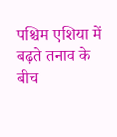पश्चिम एशिया में बढ़ते तनाव के बीच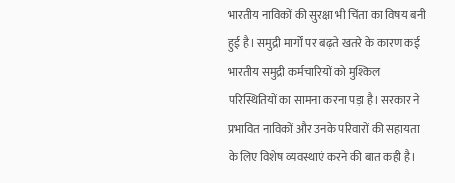भारतीय नाविकों की सुरक्षा भी चिंता का विषय बनी हुई है। समुद्री मार्गों पर बढ़ते खतरे के कारण कई भारतीय समुद्री कर्मचारियों को मुश्किल परिस्थितियों का सामना करना पड़ा है। सरकार ने प्रभावित नाविकों और उनके परिवारों की सहायता के लिए विशेष व्यवस्थाएं करने की बात कही है।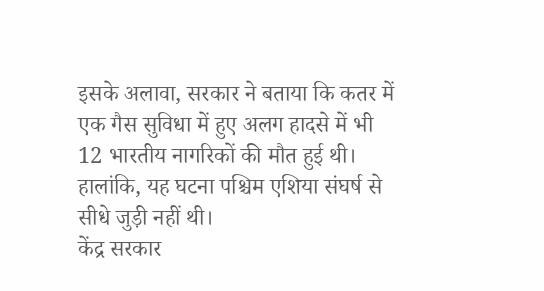इसके अलावा, सरकार ने बताया कि कतर में एक गैस सुविधा में हुए अलग हादसे में भी 12 भारतीय नागरिकों की मौत हुई थी। हालांकि, यह घटना पश्चिम एशिया संघर्ष से सीधे जुड़ी नहीं थी।
केंद्र सरकार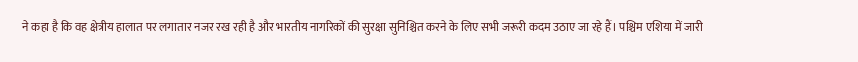ने कहा है कि वह क्षेत्रीय हालात पर लगातार नजर रख रही है और भारतीय नागरिकों की सुरक्षा सुनिश्चित करने के लिए सभी जरूरी कदम उठाए जा रहे हैं। पश्चिम एशिया में जारी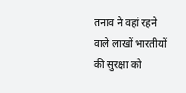तनाव ने वहां रहने वाले लाखों भारतीयों की सुरक्षा को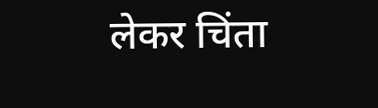लेकर चिंता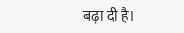बढ़ा दी है।